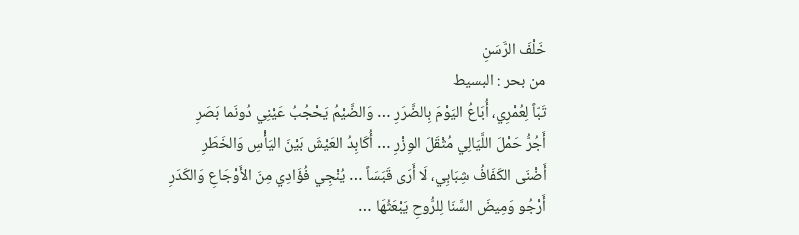خَلْفَ الرَّسَنِ
من بحر : البسيط
تَبّاً لِعُمْرِي، أُبَاعُ اليَوْمَ بِالضَّرَرِ … وَالضَّيْمُ يَحْجُبُ عَيْنِي دُونَما بَصَرِ
أَجُرُّ حَمْلَ اللَّيَالِي مُثْقَلَ الوِزْرِ … أُكَابِدُ العَيْشَ بَيْنَ اليَأْسِ وَالخَطَرِ
أَضْنَى الكَفَافُ شِبَابِي، لَا أَرَى قَبَسَاً … يُنْجِي فُؤَادِي مِنَ الأَوْجَاعِ وَالكَدَرِ
أَرْجُو وَمِيضَ السَّنَا لِلرُّوحِ يَبْعَثُهَا …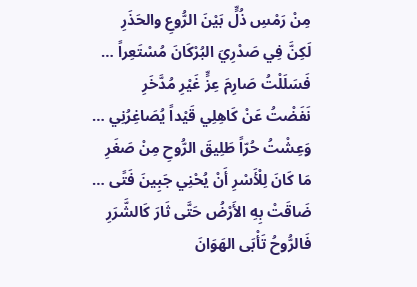مِنْ رَمْسِ ذُلٍّ بَيْنَ الرُّوعِ والحَذَرِ
لَكِنَّ فِي صَدْرِيَ البُرْكَانَ مُسْتَعِراً … فَسَلَلْتُ صَارِمَ عِزٍّ غَيْرِ مُدَّخَرِ
نَفَضْتُ عَنْ كَاهِلِي قَيْداً يُصَاغِرُنِي … وَعِشْتُ حُرّاً طَلِيقَ الرُّوحِ مِنْ صَغَرِ
مَا كَانَ لِلْأَسْرِ أَنْ يُحْنِي جَبِينَ فَتًى … ضَاقَتْ بِهِ الأَرْضُ حَتَّى ثَارَ كَالشَّرَرِ
فَالرُّوحُ تَأْبَى الهَوَانَ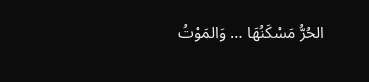الحُرُّ مَسْكَنُهَا … وَالمَوْتُ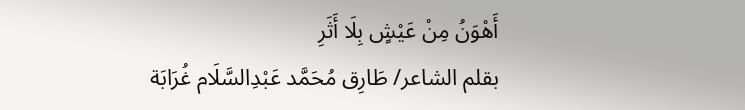أَهْوَنُ مِنْ عَيْشٍ بِلَا أَثَرِ
بقلم الشاعر/ طَارِق مُحَمَّد عَبْدِالسَّلَام غُرَابَة